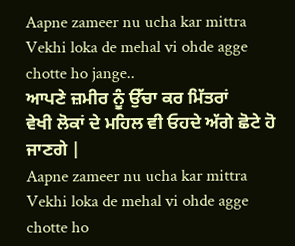Aapne zameer nu ucha kar mittra
Vekhi loka de mehal vi ohde agge chotte ho jange..
ਆਪਣੇ ਜ਼ਮੀਰ ਨੂੰ ਉੱਚਾ ਕਰ ਮਿੱਤਰਾਂ
ਵੇਖੀ ਲੋਕਾਂ ਦੇ ਮਹਿਲ ਵੀ ਓਹਦੇ ਅੱਗੇ ਛੋਟੇ ਹੋ ਜਾਣਗੇ |
Aapne zameer nu ucha kar mittra
Vekhi loka de mehal vi ohde agge chotte ho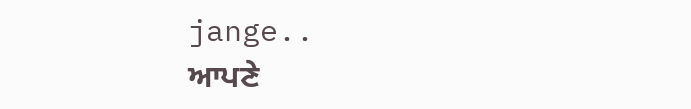jange..
ਆਪਣੇ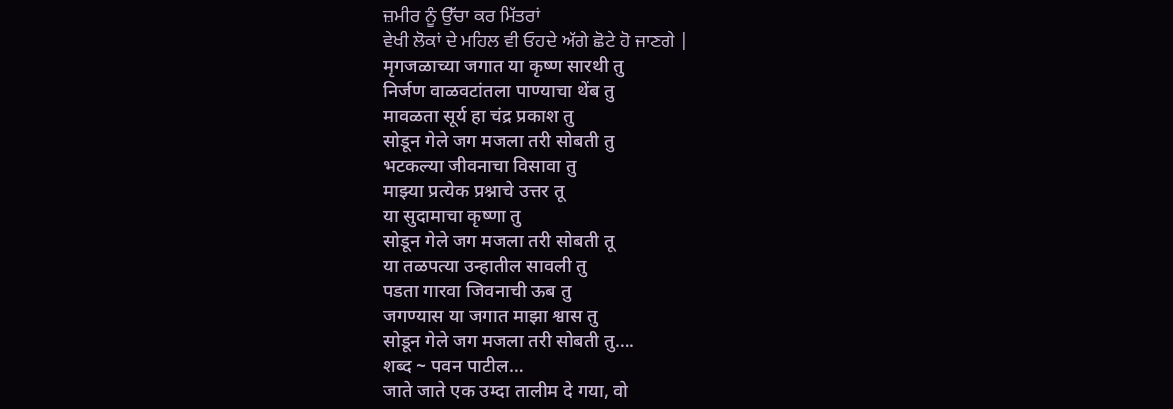ਜ਼ਮੀਰ ਨੂੰ ਉੱਚਾ ਕਰ ਮਿੱਤਰਾਂ
ਵੇਖੀ ਲੋਕਾਂ ਦੇ ਮਹਿਲ ਵੀ ਓਹਦੇ ਅੱਗੇ ਛੋਟੇ ਹੋ ਜਾਣਗੇ |
मृगजळाच्या जगात या कृष्ण सारथी तु
निर्जण वाळवटांतला पाण्याचा थेंब तु
मावळता सूर्य हा चंद्र प्रकाश तु
सोडून गेले जग मजला तरी सोबती तु
भटकल्या जीवनाचा विसावा तु
माझ्या प्रत्येक प्रश्नाचे उत्तर तू
या सुदामाचा कृष्णा तु
सोडून गेले जग मजला तरी सोबती तू
या तळपत्या उन्हातील सावली तु
पडता गारवा जिवनाची ऊब तु
जगण्यास या जगात माझा श्वास तु
सोडून गेले जग मजला तरी सोबती तु….
शब्द ~ पवन पाटील…
जाते जाते एक उम्दा तालीम दे गया, वो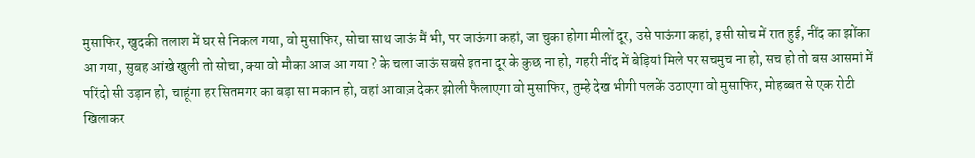मुसाफिर, खुदकी तलाश में घर से निकल गया, वो मुसाफिर, सोचा साथ जाऊं मैं भी, पर जाऊंगा कहां, जा चुका होगा मीलों दूर, उसे पाऊंगा कहां, इसी सोच में रात हुई, नींद का झोंका आ गया, सुबह आंखे खुली तो सोचा, क्या वो मौका आज आ गया ? के चला जाऊं सबसे इतना दूर के कुछ ना हो, गहरी नींद में बेड़ियां मिले पर सचमुच ना हो, सच हो तो बस आसमां में परिंदो सी उड़ान हो, चाहूंगा हर सितमगर का बड़ा सा मकान हो, वहां आवाज़ देकर झोली फैलाएगा वो मुसाफिर, तुम्हे देख भीगी पलकें उठाएगा वो मुसाफिर, मोहब्बत से एक रोटी खिलाकर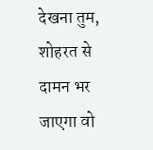देखना तुम, शोहरत से दामन भर जाएगा वो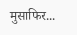मुसाफिर...